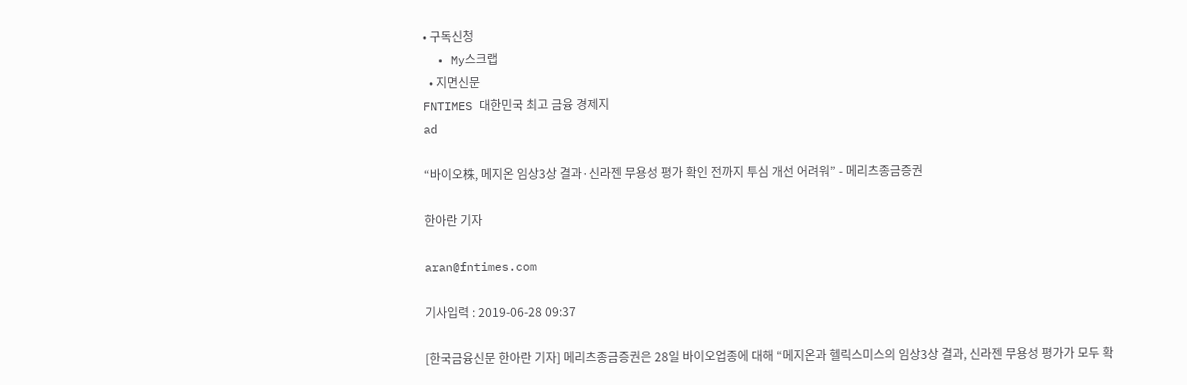• 구독신청
  • My스크랩
  • 지면신문
FNTIMES 대한민국 최고 금융 경제지
ad

“바이오株, 메지온 임상3상 결과·신라젠 무용성 평가 확인 전까지 투심 개선 어려워” - 메리츠종금증권

한아란 기자

aran@fntimes.com

기사입력 : 2019-06-28 09:37

[한국금융신문 한아란 기자] 메리츠종금증권은 28일 바이오업종에 대해 “메지온과 헬릭스미스의 임상3상 결과, 신라젠 무용성 평가가 모두 확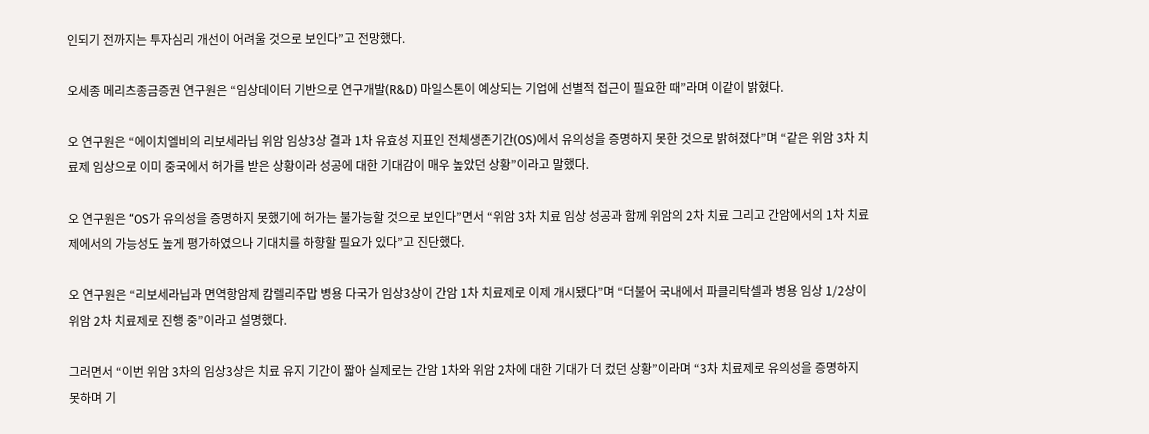인되기 전까지는 투자심리 개선이 어려울 것으로 보인다”고 전망했다.

오세종 메리츠종금증권 연구원은 “임상데이터 기반으로 연구개발(R&D) 마일스톤이 예상되는 기업에 선별적 접근이 필요한 때”라며 이같이 밝혔다.

오 연구원은 “에이치엘비의 리보세라닙 위암 임상3상 결과 1차 유효성 지표인 전체생존기간(OS)에서 유의성을 증명하지 못한 것으로 밝혀졌다”며 “같은 위암 3차 치료제 임상으로 이미 중국에서 허가를 받은 상황이라 성공에 대한 기대감이 매우 높았던 상황”이라고 말했다.

오 연구원은 “OS가 유의성을 증명하지 못했기에 허가는 불가능할 것으로 보인다”면서 “위암 3차 치료 임상 성공과 함께 위암의 2차 치료 그리고 간암에서의 1차 치료제에서의 가능성도 높게 평가하였으나 기대치를 하향할 필요가 있다”고 진단했다.

오 연구원은 “리보세라닙과 면역항암제 캄렐리주맙 병용 다국가 임상3상이 간암 1차 치료제로 이제 개시됐다”며 “더불어 국내에서 파클리탁셀과 병용 임상 1/2상이 위암 2차 치료제로 진행 중”이라고 설명했다.

그러면서 “이번 위암 3차의 임상3상은 치료 유지 기간이 짧아 실제로는 간암 1차와 위암 2차에 대한 기대가 더 컸던 상황”이라며 “3차 치료제로 유의성을 증명하지 못하며 기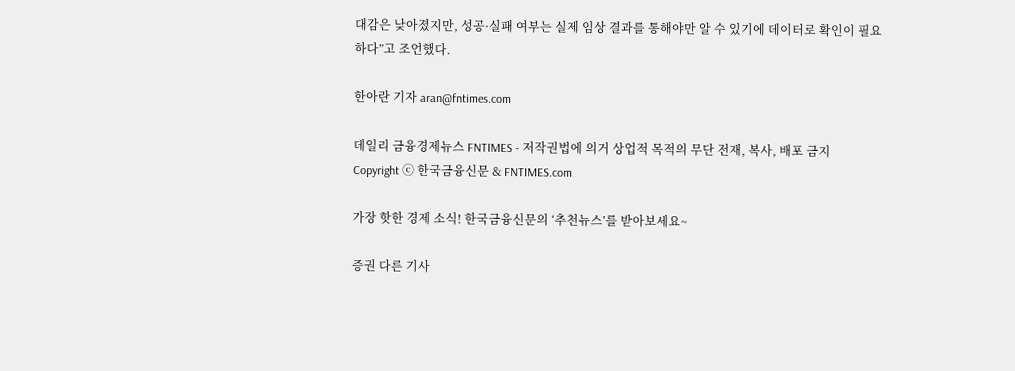대감은 낮아졌지만, 성공·실패 여부는 실제 임상 결과를 통해야만 알 수 있기에 데이터로 확인이 필요하다”고 조언했다.

한아란 기자 aran@fntimes.com

데일리 금융경제뉴스 FNTIMES - 저작권법에 의거 상업적 목적의 무단 전재, 복사, 배포 금지
Copyright ⓒ 한국금융신문 & FNTIMES.com

가장 핫한 경제 소식! 한국금융신문의 ‘추천뉴스’를 받아보세요~

증권 다른 기사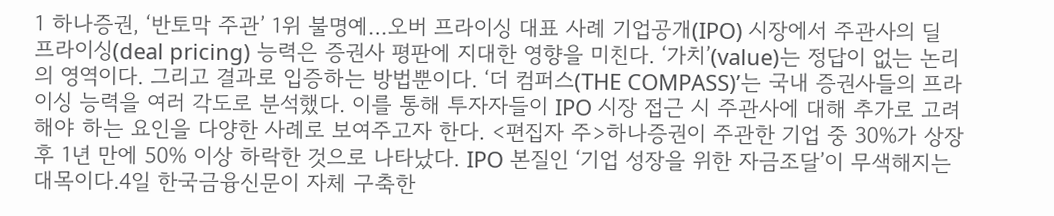1 하나증권, ‘반토막 주관’ 1위 불명예…오버 프라이싱 대표 사례 기업공개(IPO) 시장에서 주관사의 딜 프라이싱(deal pricing) 능력은 증권사 평판에 지대한 영향을 미친다. ‘가치’(value)는 정답이 없는 논리의 영역이다. 그리고 결과로 입증하는 방법뿐이다. ‘더 컴퍼스(THE COMPASS)’는 국내 증권사들의 프라이싱 능력을 여러 각도로 분석했다. 이를 통해 투자자들이 IPO 시장 접근 시 주관사에 대해 추가로 고려해야 하는 요인을 다양한 사례로 보여주고자 한다. <편집자 주>하나증권이 주관한 기업 중 30%가 상장 후 1년 만에 50% 이상 하락한 것으로 나타났다. IPO 본질인 ‘기업 성장을 위한 자금조달’이 무색해지는 대목이다.4일 한국금융신문이 자체 구축한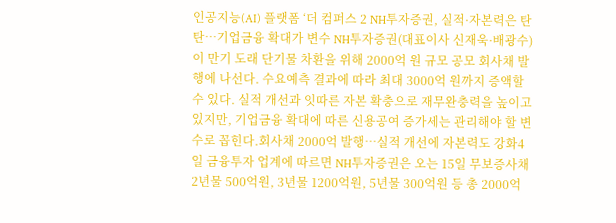인공지능(AI) 플랫폼 ‘더 컴퍼스 2 NH투자증권, 실적·자본력은 탄탄…기업금융 확대가 변수 NH투자증권(대표이사 신재욱·배광수)이 만기 도래 단기물 차환을 위해 2000억 원 규모 공모 회사채 발행에 나선다. 수요예측 결과에 따라 최대 3000억 원까지 증액할 수 있다. 실적 개선과 잇따른 자본 확충으로 재무완충력을 높이고 있지만, 기업금융 확대에 따른 신용공여 증가세는 관리해야 할 변수로 꼽힌다.회사채 2000억 발행…실적 개선에 자본력도 강화4일 금융투자 업계에 따르면 NH투자증권은 오는 15일 무보증사채 2년물 500억원, 3년물 1200억원, 5년물 300억원 등 총 2000억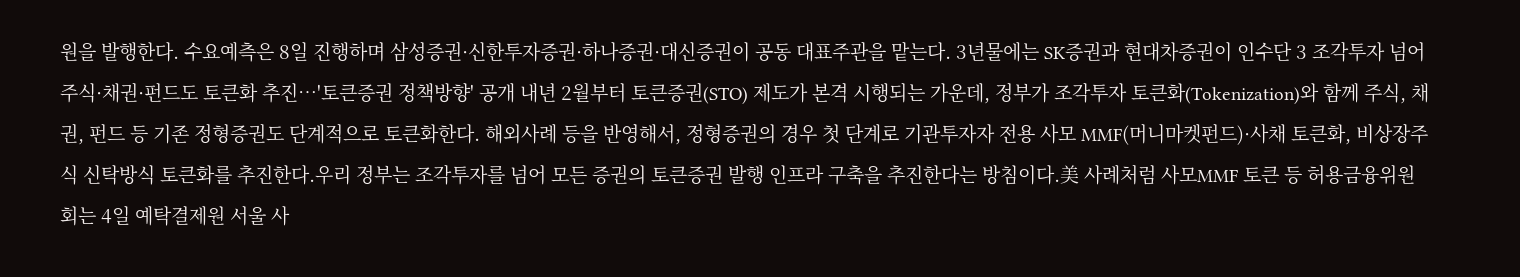원을 발행한다. 수요예측은 8일 진행하며 삼성증권·신한투자증권·하나증권·대신증권이 공동 대표주관을 맡는다. 3년물에는 SK증권과 현대차증권이 인수단 3 조각투자 넘어 주식·채권·펀드도 토큰화 추진…'토큰증권 정책방향' 공개 내년 2월부터 토큰증권(STO) 제도가 본격 시행되는 가운데, 정부가 조각투자 토큰화(Tokenization)와 함께 주식, 채권, 펀드 등 기존 정형증권도 단계적으로 토큰화한다. 해외사례 등을 반영해서, 정형증권의 경우 첫 단계로 기관투자자 전용 사모 MMF(머니마켓펀드)·사채 토큰화, 비상장주식 신탁방식 토큰화를 추진한다.우리 정부는 조각투자를 넘어 모든 증권의 토큰증권 발행 인프라 구축을 추진한다는 방침이다.美 사례처럼 사모MMF 토큰 등 허용금융위원회는 4일 예탁결제원 서울 사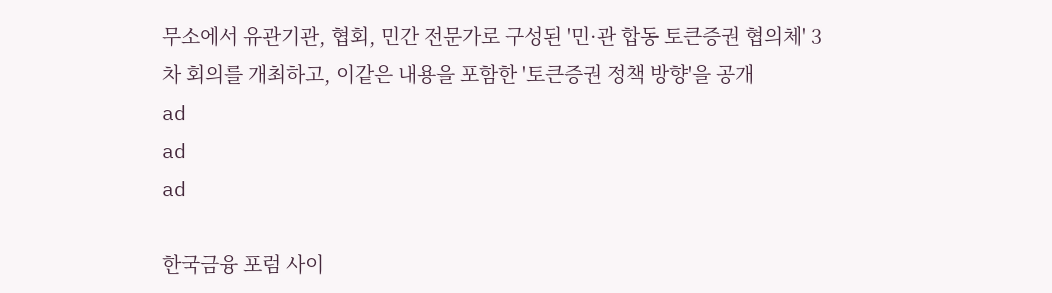무소에서 유관기관, 협회, 민간 전문가로 구성된 '민·관 합동 토큰증권 협의체' 3차 회의를 개최하고, 이같은 내용을 포함한 '토큰증권 정책 방향'을 공개
ad
ad
ad

한국금융 포럼 사이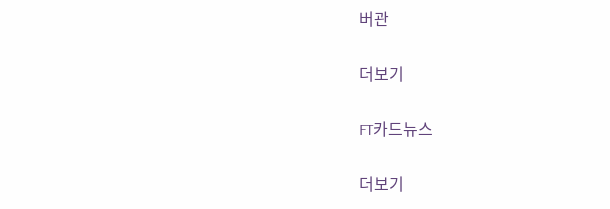버관

더보기

FT카드뉴스

더보기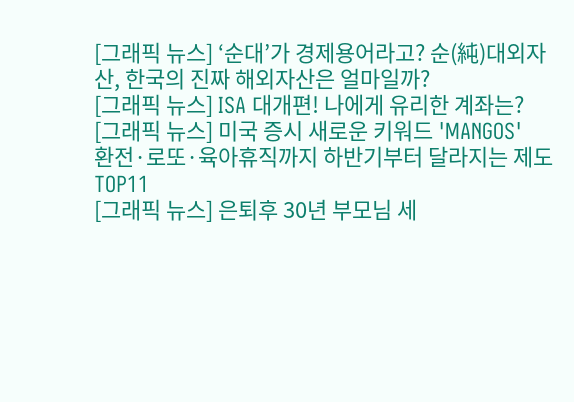[그래픽 뉴스] ‘순대’가 경제용어라고? 순(純)대외자산, 한국의 진짜 해외자산은 얼마일까?
[그래픽 뉴스] ISA 대개편! 나에게 유리한 계좌는?
[그래픽 뉴스] 미국 증시 새로운 키워드 'MANGOS'
환전·로또·육아휴직까지 하반기부터 달라지는 제도 TOP11
[그래픽 뉴스] 은퇴후 30년 부모님 세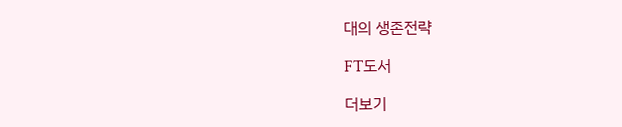대의 생존전략

FT도서

더보기